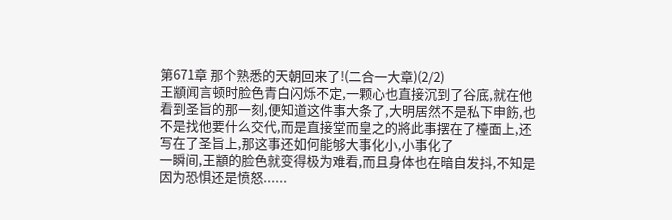第671章 那个熟悉的天朝回来了!(二合一大章)(2/2)
王顓闻言顿时脸色青白闪烁不定,一颗心也直接沉到了谷底,就在他看到圣旨的那一刻,便知道这件事大条了,大明居然不是私下申飭,也不是找他要什么交代,而是直接堂而皇之的將此事摆在了檯面上,还写在了圣旨上,那这事还如何能够大事化小,小事化了
一瞬间,王顓的脸色就变得极为难看,而且身体也在暗自发抖,不知是因为恐惧还是愤怒......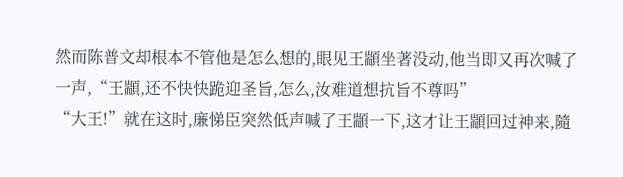然而陈普文却根本不管他是怎么想的,眼见王顓坐著没动,他当即又再次喊了一声,“王顓,还不快快跪迎圣旨,怎么,汝难道想抗旨不尊吗”
“大王!”就在这时,廉悌臣突然低声喊了王顓一下,这才让王顓回过神来,隨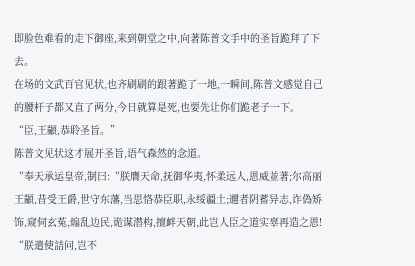即脸色难看的走下御座,来到朝堂之中,向著陈普文手中的圣旨跪拜了下去。
在场的文武百官见状,也齐刷刷的跟著跪了一地,一瞬间,陈普文感觉自己的腰杆子都又直了两分,今日就算是死,也要先让你们跪老子一下。
“臣,王顓,恭聆圣旨。”
陈普文见状这才展开圣旨,语气森然的念道。
“奉天承运皇帝,制曰:“朕膺天命,抚御华夷,怀柔远人,恩威並著;尔高丽王顓,昔受王爵,世守东藩,当思恪恭臣职,永绥疆土;邇者阴蓄异志,诈偽矫饰,窥伺玄菟,煽乱边民,诡谋潜构,擅衅天朝,此岂人臣之道实辜再造之恩!
“朕遣使詰问,岂不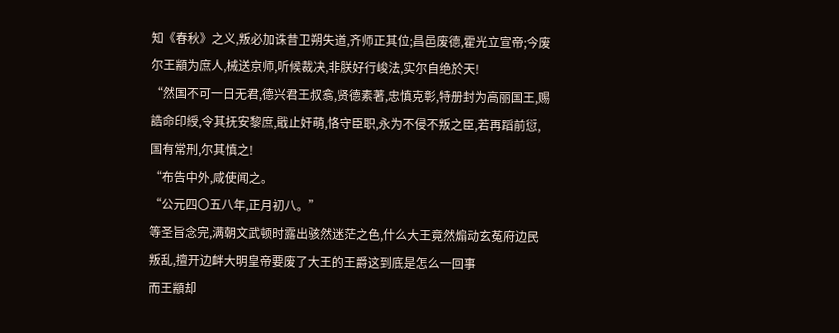知《春秋》之义,叛必加诛昔卫朔失道,齐师正其位;昌邑废德,霍光立宣帝;今废尔王顓为庶人,械送京师,听候裁决,非朕好行峻法,实尔自绝於天!
“然国不可一日无君,德兴君王叔翕,贤德素著,忠慎克彰,特册封为高丽国王,赐誥命印綬,令其抚安黎庶,戢止奸萌,恪守臣职,永为不侵不叛之臣,若再蹈前愆,国有常刑,尔其慎之!
“布告中外,咸使闻之。
“公元四〇五八年,正月初八。”
等圣旨念完,满朝文武顿时露出骇然迷茫之色,什么大王竟然煽动玄菟府边民叛乱,擅开边衅大明皇帝要废了大王的王爵这到底是怎么一回事
而王顓却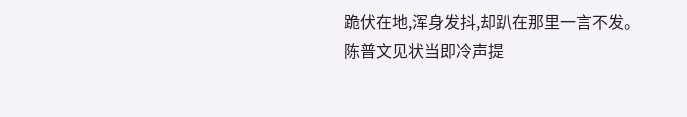跪伏在地,浑身发抖,却趴在那里一言不发。
陈普文见状当即冷声提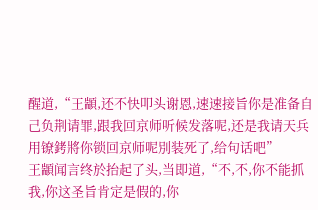醒道,“王顓,还不快叩头谢恩,速速接旨你是准备自己负荆请罪,跟我回京师听候发落呢,还是我请天兵用镣銬將你锁回京师呢別装死了,给句话吧”
王顓闻言终於抬起了头,当即道,“不,不,你不能抓我,你这圣旨肯定是假的,你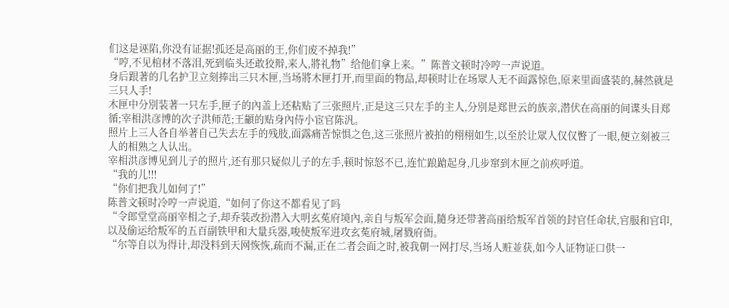们这是诬陷,你没有证据!孤还是高丽的王,你们废不掉我!”
“哼,不见棺材不落泪,死到临头还敢狡辩,来人,將礼物”给他们拿上来。”陈普文顿时冷哼一声说道。
身后跟著的几名护卫立刻捧出三只木匣,当场將木匣打开,而里面的物品,却顿时让在场眾人无不面露惊色,原来里面盛装的,赫然就是三只人手!
木匣中分別装著一只左手,匣子的內盖上还粘贴了三张照片,正是这三只左手的主人,分別是郑世云的族亲,潜伏在高丽的间谍头目郑循;宰相洪彦博的次子洪师范;王顓的贴身內侍小宦官陈汎。
照片上三人各自举著自己失去左手的残肢,面露痛苦惊惧之色,这三张照片被拍的栩栩如生,以至於让眾人仅仅瞥了一眼,便立刻被三人的相熟之人认出。
宰相洪彦博见到儿子的照片,还有那只疑似儿子的左手,顿时惊怒不已,连忙踉蹌起身,几步窜到木匣之前疾呼道。
“我的儿!!!
“你们把我儿如何了!”
陈普文顿时冷哼一声说道,“如何了你这不都看见了吗
“令郎堂堂高丽宰相之子,却乔装改扮潜入大明玄菟府境內,亲自与叛军会面,隨身还带著高丽给叛军首领的封官任命状,官服和官印,以及偷运给叛军的五百副铁甲和大量兵器,唆使叛军进攻玄菟府城,屠戮府衙。
“尔等自以为得计,却没料到天网恢恢,疏而不漏,正在二者会面之时,被我朝一网打尽,当场人赃並获,如今人证物证口供一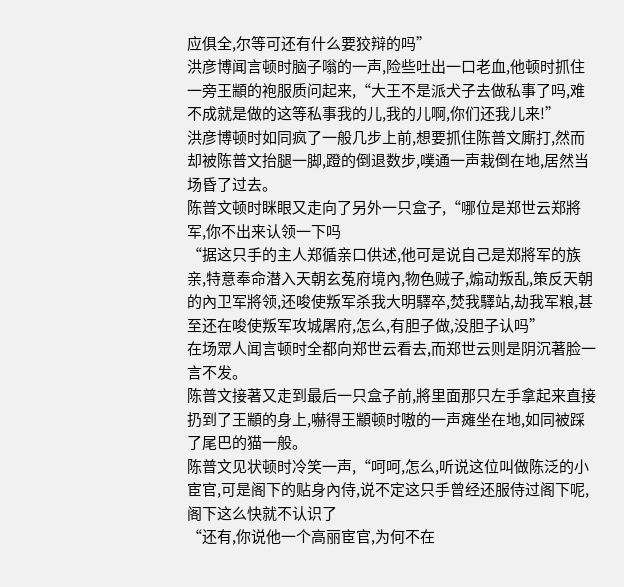应俱全,尔等可还有什么要狡辩的吗”
洪彦博闻言顿时脑子嗡的一声,险些吐出一口老血,他顿时抓住一旁王顓的袍服质问起来,“大王不是派犬子去做私事了吗,难不成就是做的这等私事我的儿,我的儿啊,你们还我儿来!”
洪彦博顿时如同疯了一般几步上前,想要抓住陈普文廝打,然而却被陈普文抬腿一脚,蹬的倒退数步,噗通一声栽倒在地,居然当场昏了过去。
陈普文顿时眯眼又走向了另外一只盒子,“哪位是郑世云郑將军,你不出来认领一下吗
“据这只手的主人郑循亲口供述,他可是说自己是郑將军的族亲,特意奉命潜入天朝玄菟府境內,物色贼子,煽动叛乱,策反天朝的內卫军將领,还唆使叛军杀我大明驛卒,焚我驛站,劫我军粮,甚至还在唆使叛军攻城屠府,怎么,有胆子做,没胆子认吗”
在场眾人闻言顿时全都向郑世云看去,而郑世云则是阴沉著脸一言不发。
陈普文接著又走到最后一只盒子前,將里面那只左手拿起来直接扔到了王顓的身上,嚇得王顓顿时嗷的一声瘫坐在地,如同被踩了尾巴的猫一般。
陈普文见状顿时冷笑一声,“呵呵,怎么,听说这位叫做陈泛的小宦官,可是阁下的贴身內侍,说不定这只手曾经还服侍过阁下呢,阁下这么快就不认识了
“还有,你说他一个高丽宦官,为何不在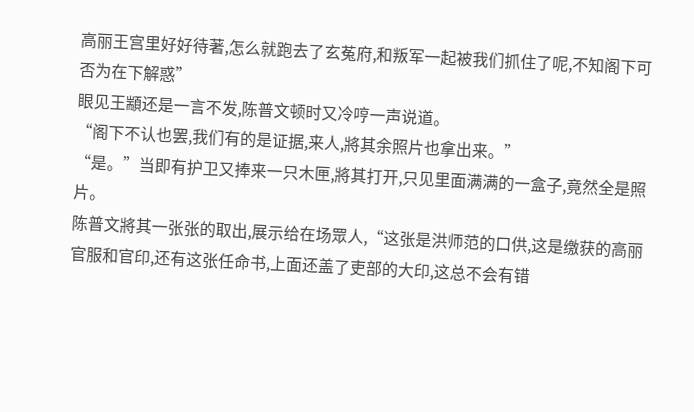高丽王宫里好好待著,怎么就跑去了玄菟府,和叛军一起被我们抓住了呢,不知阁下可否为在下解惑”
眼见王顓还是一言不发,陈普文顿时又冷哼一声说道。
“阁下不认也罢,我们有的是证据,来人,將其余照片也拿出来。”
“是。”当即有护卫又捧来一只木匣,將其打开,只见里面满满的一盒子,竟然全是照片。
陈普文將其一张张的取出,展示给在场眾人,“这张是洪师范的口供,这是缴获的高丽官服和官印,还有这张任命书,上面还盖了吏部的大印,这总不会有错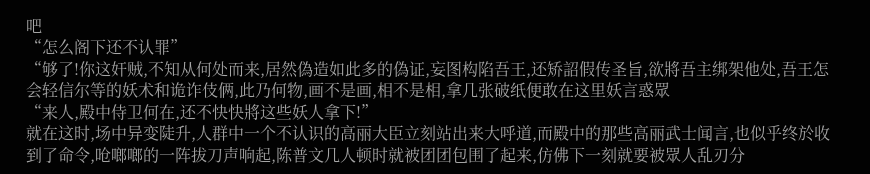吧
“怎么阁下还不认罪”
“够了!你这奸贼,不知从何处而来,居然偽造如此多的偽证,妄图构陷吾王,还矫詔假传圣旨,欲將吾主绑架他处,吾王怎会轻信尔等的妖术和诡诈伎俩,此乃何物,画不是画,相不是相,拿几张破纸便敢在这里妖言惑眾
“来人,殿中侍卫何在,还不快快將这些妖人拿下!”
就在这时,场中异变陡升,人群中一个不认识的高丽大臣立刻站出来大呼道,而殿中的那些高丽武士闻言,也似乎终於收到了命令,呛啷啷的一阵拔刀声响起,陈普文几人顿时就被团团包围了起来,仿佛下一刻就要被眾人乱刃分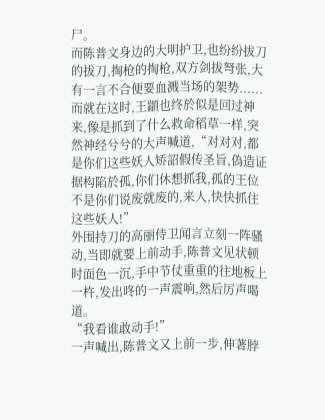尸。
而陈普文身边的大明护卫,也纷纷拔刀的拔刀,掏枪的掏枪,双方剑拔弩张,大有一言不合便要血溅当场的架势......
而就在这时,王顓也终於似是回过神来,像是抓到了什么救命稻草一样,突然神经兮兮的大声喊道,“对对对,都是你们这些妖人矫詔假传圣旨,偽造证据构陷於孤,你们休想抓我,孤的王位不是你们说废就废的,来人,快快抓住这些妖人!”
外围持刀的高丽侍卫闻言立刻一阵骚动,当即就要上前动手,陈普文见状顿时面色一沉,手中节仗重重的往地板上一杵,发出咚的一声震响,然后厉声喝道。
“我看谁敢动手!”
一声喊出,陈普文又上前一步,伸著脖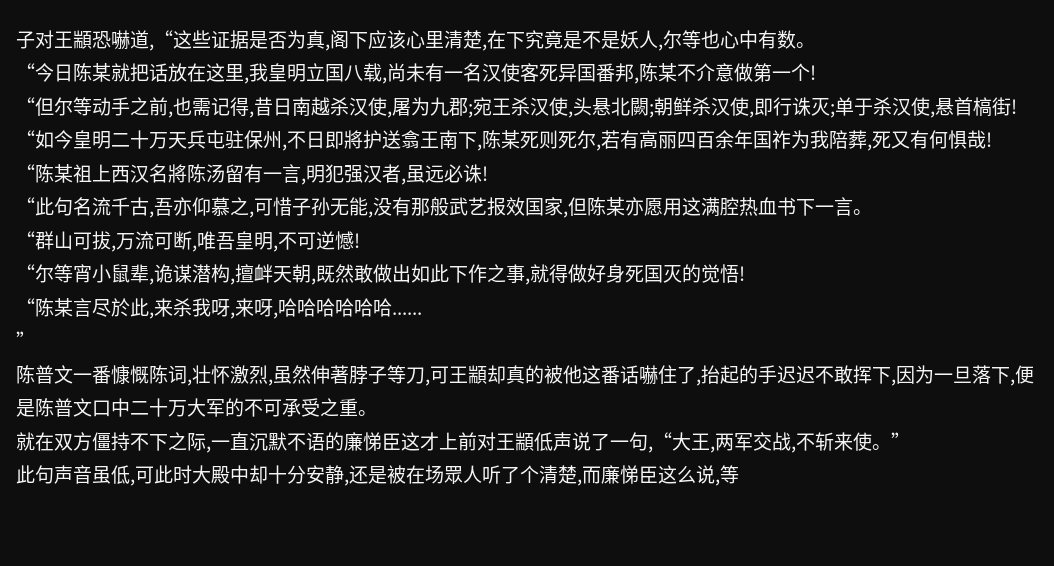子对王顓恐嚇道,“这些证据是否为真,阁下应该心里清楚,在下究竟是不是妖人,尔等也心中有数。
“今日陈某就把话放在这里,我皇明立国八载,尚未有一名汉使客死异国番邦,陈某不介意做第一个!
“但尔等动手之前,也需记得,昔日南越杀汉使,屠为九郡;宛王杀汉使,头悬北闕;朝鲜杀汉使,即行诛灭;单于杀汉使,悬首槁街!
“如今皇明二十万天兵屯驻保州,不日即將护送翕王南下,陈某死则死尔,若有高丽四百余年国祚为我陪葬,死又有何惧哉!
“陈某祖上西汉名將陈汤留有一言,明犯强汉者,虽远必诛!
“此句名流千古,吾亦仰慕之,可惜子孙无能,没有那般武艺报效国家,但陈某亦愿用这满腔热血书下一言。
“群山可拔,万流可断,唯吾皇明,不可逆憾!
“尔等宵小鼠辈,诡谋潜构,擅衅天朝,既然敢做出如此下作之事,就得做好身死国灭的觉悟!
“陈某言尽於此,来杀我呀,来呀,哈哈哈哈哈哈......
”
陈普文一番慷慨陈词,壮怀激烈,虽然伸著脖子等刀,可王顓却真的被他这番话嚇住了,抬起的手迟迟不敢挥下,因为一旦落下,便是陈普文口中二十万大军的不可承受之重。
就在双方僵持不下之际,一直沉默不语的廉悌臣这才上前对王顓低声说了一句,“大王,两军交战,不斩来使。”
此句声音虽低,可此时大殿中却十分安静,还是被在场眾人听了个清楚,而廉悌臣这么说,等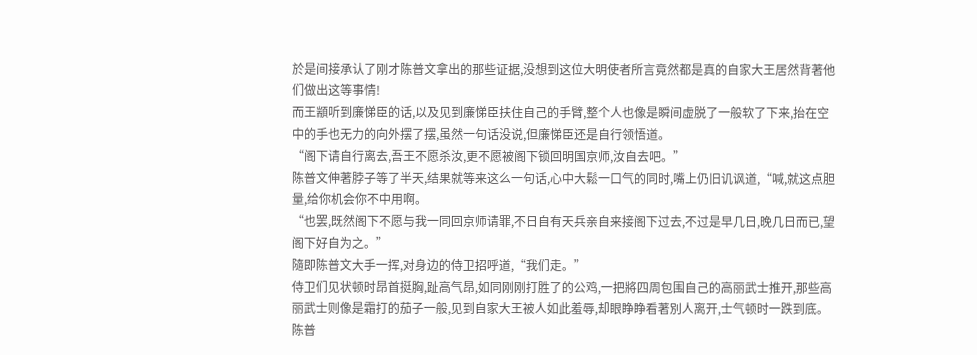於是间接承认了刚才陈普文拿出的那些证据,没想到这位大明使者所言竟然都是真的自家大王居然背著他们做出这等事情!
而王顓听到廉悌臣的话,以及见到廉悌臣扶住自己的手臂,整个人也像是瞬间虚脱了一般软了下来,抬在空中的手也无力的向外摆了摆,虽然一句话没说,但廉悌臣还是自行领悟道。
“阁下请自行离去,吾王不愿杀汝,更不愿被阁下锁回明国京师,汝自去吧。”
陈普文伸著脖子等了半天,结果就等来这么一句话,心中大鬆一口气的同时,嘴上仍旧讥讽道,“喊,就这点胆量,给你机会你不中用啊。
“也罢,既然阁下不愿与我一同回京师请罪,不日自有天兵亲自来接阁下过去,不过是早几日,晚几日而已,望阁下好自为之。”
隨即陈普文大手一挥,对身边的侍卫招呼道,“我们走。”
侍卫们见状顿时昂首挺胸,趾高气昂,如同刚刚打胜了的公鸡,一把將四周包围自己的高丽武士推开,那些高丽武士则像是霜打的茄子一般,见到自家大王被人如此羞辱,却眼睁睁看著別人离开,士气顿时一跌到底。
陈普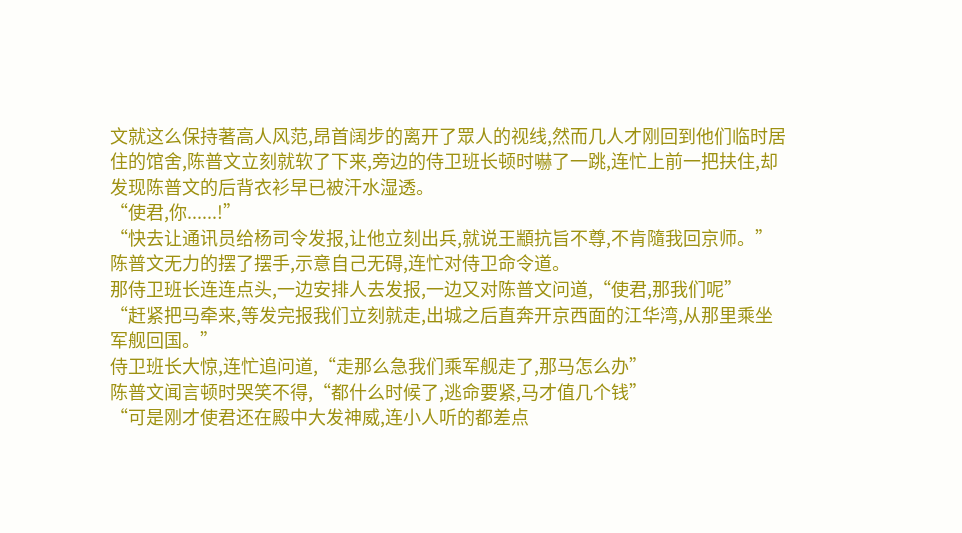文就这么保持著高人风范,昂首阔步的离开了眾人的视线,然而几人才刚回到他们临时居住的馆舍,陈普文立刻就软了下来,旁边的侍卫班长顿时嚇了一跳,连忙上前一把扶住,却发现陈普文的后背衣衫早已被汗水湿透。
“使君,你......!”
“快去让通讯员给杨司令发报,让他立刻出兵,就说王顓抗旨不尊,不肯隨我回京师。”陈普文无力的摆了摆手,示意自己无碍,连忙对侍卫命令道。
那侍卫班长连连点头,一边安排人去发报,一边又对陈普文问道,“使君,那我们呢”
“赶紧把马牵来,等发完报我们立刻就走,出城之后直奔开京西面的江华湾,从那里乘坐军舰回国。”
侍卫班长大惊,连忙追问道,“走那么急我们乘军舰走了,那马怎么办”
陈普文闻言顿时哭笑不得,“都什么时候了,逃命要紧,马才值几个钱”
“可是刚才使君还在殿中大发神威,连小人听的都差点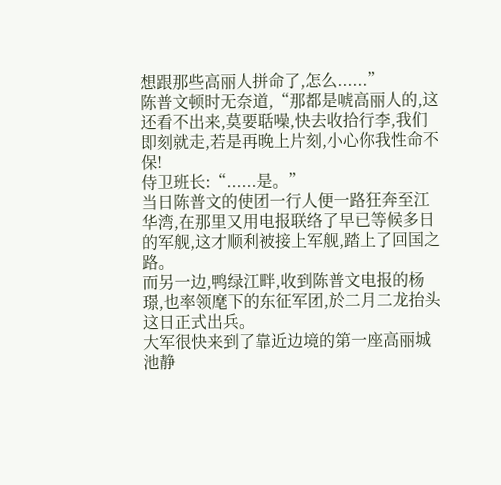想跟那些高丽人拼命了,怎么......”
陈普文顿时无奈道,“那都是唬高丽人的,这还看不出来,莫要聒噪,快去收拾行李,我们即刻就走,若是再晚上片刻,小心你我性命不保!
侍卫班长:“......是。”
当日陈普文的使团一行人便一路狂奔至江华湾,在那里又用电报联络了早已等候多日的军舰,这才顺利被接上军舰,踏上了回国之路。
而另一边,鸭绿江畔,收到陈普文电报的杨璟,也率领麾下的东征军团,於二月二龙抬头这日正式出兵。
大军很快来到了靠近边境的第一座高丽城池静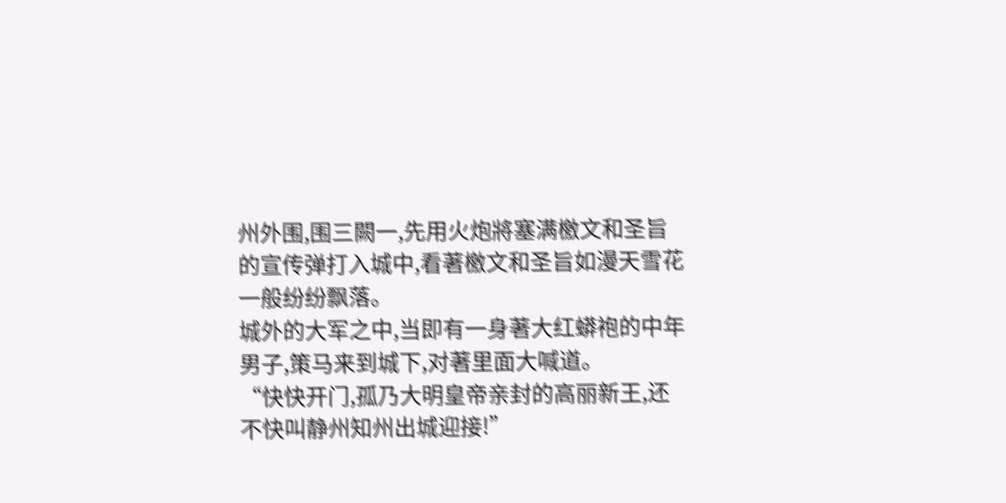州外围,围三闕一,先用火炮將塞满檄文和圣旨的宣传弹打入城中,看著檄文和圣旨如漫天雪花一般纷纷飘落。
城外的大军之中,当即有一身著大红蟒袍的中年男子,策马来到城下,对著里面大喊道。
“快快开门,孤乃大明皇帝亲封的高丽新王,还不快叫静州知州出城迎接!”